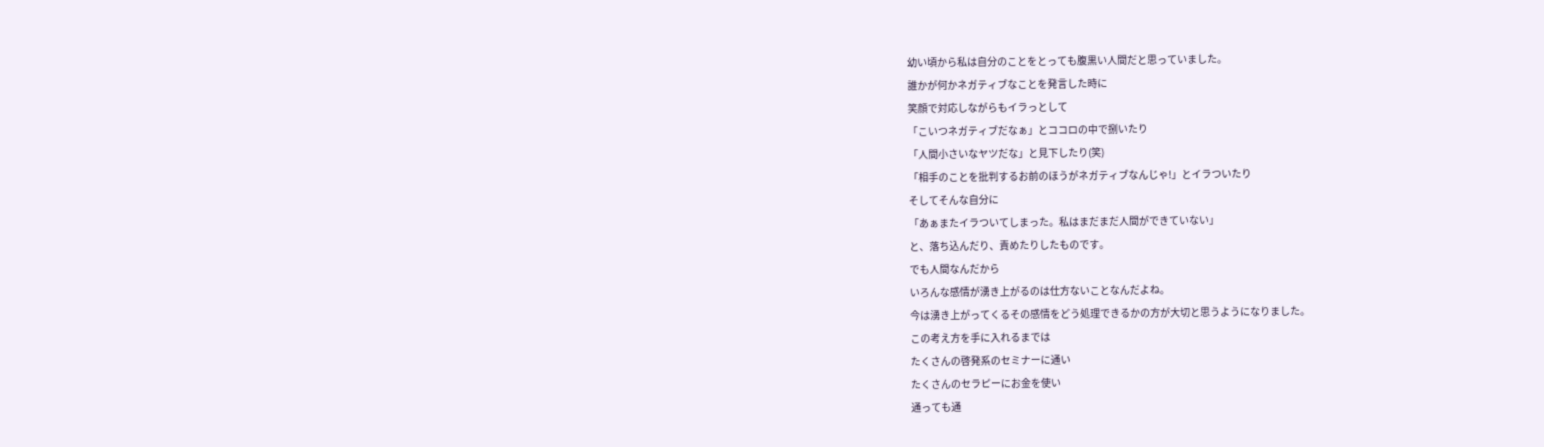幼い頃から私は自分のことをとっても腹黒い人間だと思っていました。
誰かが何かネガティブなことを発言した時に
笑顔で対応しながらもイラっとして
「こいつネガティブだなぁ」とココロの中で捌いたり
「人間小さいなヤツだな」と見下したり(笑)
「相手のことを批判するお前のほうがネガティブなんじゃ!」とイラついたり
そしてそんな自分に
「あぁまたイラついてしまった。私はまだまだ人間ができていない」
と、落ち込んだり、責めたりしたものです。
でも人間なんだから
いろんな感情が湧き上がるのは仕方ないことなんだよね。
今は湧き上がってくるその感情をどう処理できるかの方が大切と思うようになりました。
この考え方を手に入れるまでは
たくさんの啓発系のセミナーに通い
たくさんのセラピーにお金を使い
通っても通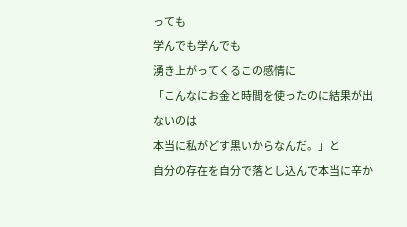っても
学んでも学んでも
湧き上がってくるこの感情に
「こんなにお金と時間を使ったのに結果が出ないのは
本当に私がどす黒いからなんだ。」と
自分の存在を自分で落とし込んで本当に辛か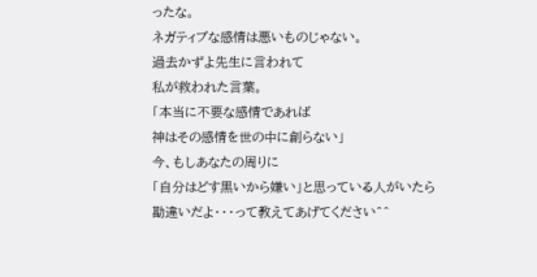ったな。
ネガティブな感情は悪いものじゃない。
過去かずよ先生に言われて
私が救われた言葉。
「本当に不要な感情であれば
神はその感情を世の中に創らない」
今、もしあなたの周りに
「自分はどす黒いから嫌い」と思っている人がいたら
勘違いだよ・・・って教えてあげてください^^